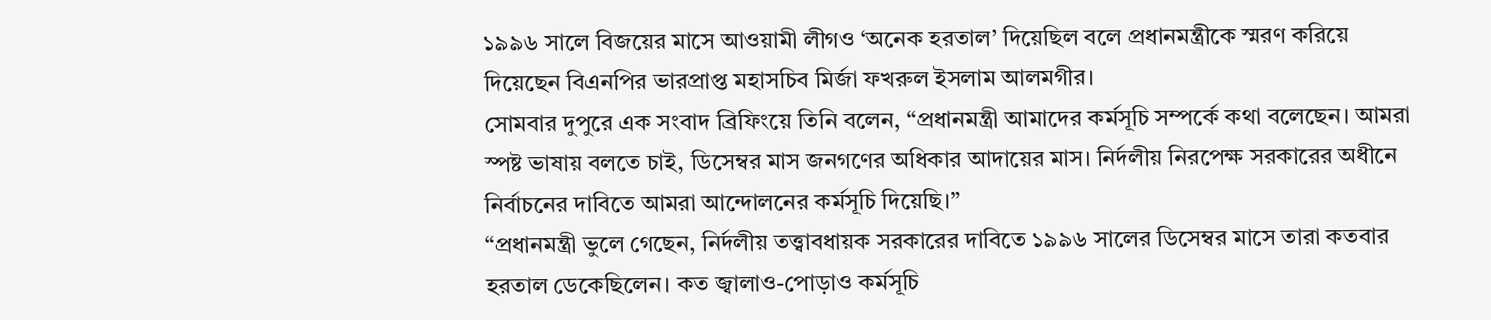১৯৯৬ সালে বিজয়ের মাসে আওয়ামী লীগও ‘অনেক হরতাল’ দিয়েছিল বলে প্রধানমন্ত্রীকে স্মরণ করিয়ে দিয়েছেন বিএনপির ভারপ্রাপ্ত মহাসচিব মির্জা ফখরুল ইসলাম আলমগীর।
সোমবার দুপুরে এক সংবাদ ব্রিফিংয়ে তিনি বলেন, “প্রধানমন্ত্রী আমাদের কর্মসূচি সম্পর্কে কথা বলেছেন। আমরা স্পষ্ট ভাষায় বলতে চাই, ডিসেম্বর মাস জনগণের অধিকার আদায়ের মাস। নির্দলীয় নিরপেক্ষ সরকারের অধীনে নির্বাচনের দাবিতে আমরা আন্দোলনের কর্মসূচি দিয়েছি।”
“প্রধানমন্ত্রী ভুলে গেছেন, নির্দলীয় তত্ত্বাবধায়ক সরকারের দাবিতে ১৯৯৬ সালের ডিসেম্বর মাসে তারা কতবার হরতাল ডেকেছিলেন। কত জ্বালাও-পোড়াও কর্মসূচি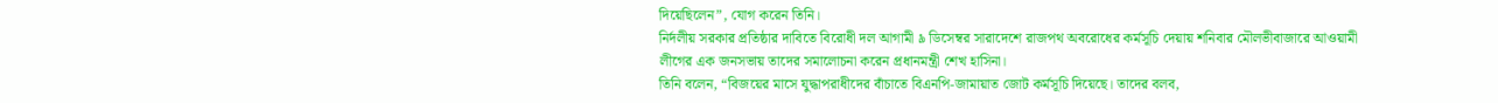দিয়েছিলেন”, যোগ করেন তিনি।
নির্দলীয় সরকার প্রতিষ্ঠার দাবিতে বিরোধী দল আগামী ৯ ডিসেম্বর সারাদেশে রাজপথ অবরোধের কর্মসূচি দেয়ায় শনিবার মৌলভীবাজারে আওয়ামী লীগের এক জনসভায় তাদের সমালোচনা করেন প্রধানমন্ত্রী শেখ হাসিনা।
তিনি বলেন, “বিজয়ের মাসে যুদ্ধাপরাধীদের বাঁচাতে বিএনপি-জামায়াত জোট কর্মসূচি দিয়েছে। তাদের বলব,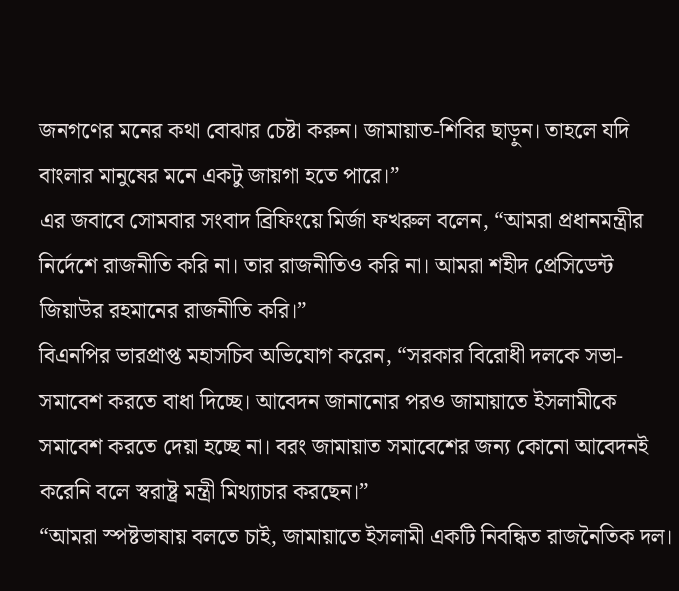জনগণের মনের কথা বোঝার চেষ্টা করুন। জামায়াত-শিবির ছাড়ুন। তাহলে যদি বাংলার মানুষের মনে একটু জায়গা হতে পারে।”
এর জবাবে সোমবার সংবাদ ব্রিফিংয়ে মির্জা ফখরুল বলেন, “আমরা প্রধানমন্ত্রীর নির্দেশে রাজনীতি করি না। তার রাজনীতিও করি না। আমরা শহীদ প্রেসিডেন্ট জিয়াউর রহমানের রাজনীতি করি।”
বিএনপির ভারপ্রাপ্ত মহাসচিব অভিযোগ করেন, “সরকার বিরোধী দলকে সভা-সমাবেশ করতে বাধা দিচ্ছে। আবেদন জানানোর পরও জামায়াতে ইসলামীকে সমাবেশ করতে দেয়া হচ্ছে না। বরং জামায়াত সমাবেশের জন্য কোনো আবেদনই করেনি বলে স্বরাষ্ট্র মন্ত্রী মিথ্যাচার করছেন।”
“আমরা স্পষ্টভাষায় বলতে চাই, জামায়াতে ইসলামী একটি নিবন্ধিত রাজনৈতিক দল।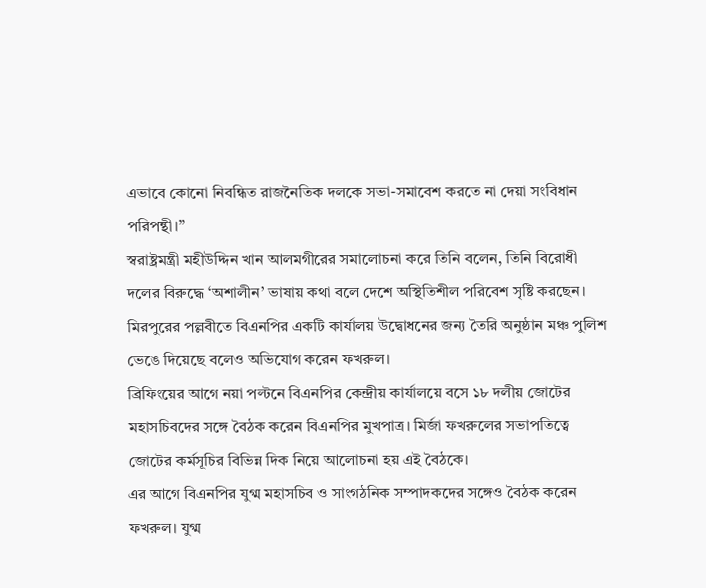এভাবে কোনো নিবন্ধিত রাজনৈতিক দলকে সভা-সমাবেশ করতে না দেয়া সংবিধান পরিপন্থী।”
স্বরাষ্ট্রমন্ত্রী মহীউদ্দিন খান আলমগীরের সমালোচনা করে তিনি বলেন, তিনি বিরোধী দলের বিরুদ্ধে ‘অশালীন’ ভাষায় কথা বলে দেশে অস্থিতিশীল পরিবেশ সৃষ্টি করছেন।
মিরপুরের পল্লবীতে বিএনপির একটি কার্যালয় উদ্বোধনের জন্য তৈরি অনুষ্ঠান মঞ্চ পুলিশ ভেঙে দিয়েছে বলেও অভিযোগ করেন ফখরুল।
ব্রিফিংয়ের আগে নয়া পল্টনে বিএনপির কেন্দ্রীয় কার্যালয়ে বসে ১৮ দলীয় জোটের মহাসচিবদের সঙ্গে বৈঠক করেন বিএনপির মুখপাত্র। মির্জা ফখরুলের সভাপতিত্বে জোটের কর্মসূচির বিভিন্ন দিক নিয়ে আলোচনা হয় এই বৈঠকে।
এর আগে বিএনপির যুগ্ম মহাসচিব ও সাংগঠনিক সম্পাদকদের সঙ্গেও বৈঠক করেন ফখরুল। যুগ্ম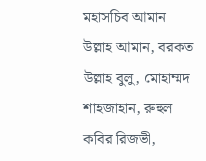মহাসচিব আমান উল্লাহ আমান, বরকত উল্লাহ বুলু, মোহাম্মদ শাহজাহান, রুহুল কবির রিজভী,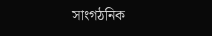সাংগঠনিক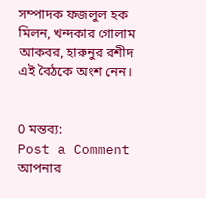সম্পাদক ফজলুল হক মিলন, খন্দকার গোলাম আকবর, হারুনুর রশীদ এই বৈঠকে অংশ নেন।


0 মন্তব্য:
Post a Comment
আপনার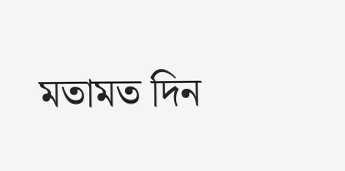মতামত দিন